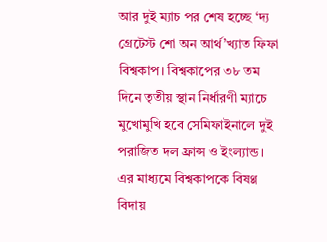আর দুই ম্যাচ পর শেষ হচ্ছে ‘দ্য গ্রেটেস্ট শো অন আর্থ’খ্যাত ফিফা বিশ্বকাপ। বিশ্বকাপের ৩৮ তম দিনে তৃতীয় স্থান নির্ধারণী ম্যাচে মুখোমুখি হবে সেমিফাইনালে দুই পরাজিত দল ফ্রান্স ও ইংল্যান্ড। এর মাধ্যমে বিশ্বকাপকে বিষণ্ণ বিদায়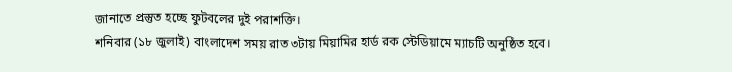জানাতে প্রস্তুত হচ্ছে ফুটবলের দুই পরাশক্তি।
শনিবার (১৮ জুলাই) বাংলাদেশ সময় রাত ৩টায় মিয়ামির হার্ড রক স্টেডিয়ামে ম্যাচটি অনুষ্ঠিত হবে।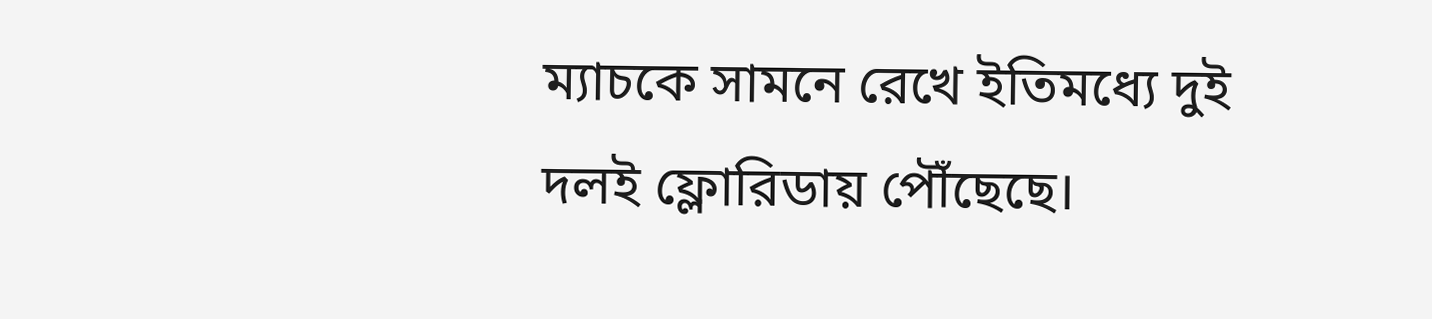ম্যাচকে সামনে রেখে ইতিমধ্যে দুই দলই ফ্লোরিডায় পৌঁছেছে।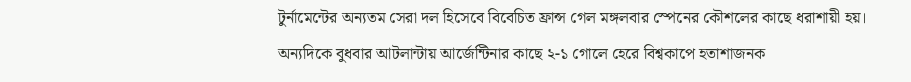টুর্নামেন্টের অন্যতম সেরা দল হিসেবে বিবেচিত ফ্রান্স গেল মঙ্গলবার স্পেনের কৌশলের কাছে ধরাশায়ী হয়।
অন্যদিকে বুধবার আটলান্টায় আর্জেন্টিনার কাছে ২-১ গোলে হেরে বিশ্বকাপে হতাশাজনক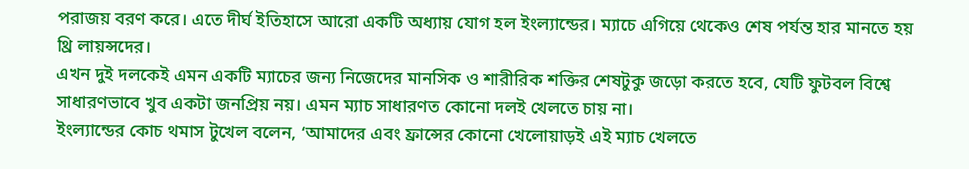পরাজয় বরণ করে। এতে দীর্ঘ ইতিহাসে আরো একটি অধ্যায় যোগ হল ইংল্যান্ডের। ম্যাচে এগিয়ে থেকেও শেষ পর্যন্ত হার মানতে হয় থ্রি লায়ন্সদের।
এখন দুই দলকেই এমন একটি ম্যাচের জন্য নিজেদের মানসিক ও শারীরিক শক্তির শেষটুকু জড়ো করতে হবে, যেটি ফুটবল বিশ্বে সাধারণভাবে খুব একটা জনপ্রিয় নয়। এমন ম্যাচ সাধারণত কোনো দলই খেলতে চায় না।
ইংল্যান্ডের কোচ থমাস টুখেল বলেন, ‘আমাদের এবং ফ্রান্সের কোনো খেলোয়াড়ই এই ম্যাচ খেলতে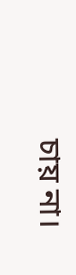চায় না।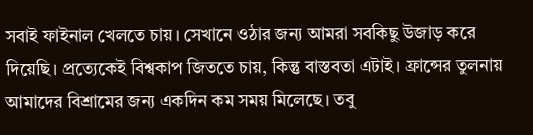সবাই ফাইনাল খেলতে চায়। সেখানে ওঠার জন্য আমরা সবকিছু উজাড় করে দিয়েছি। প্রত্যেকেই বিশ্বকাপ জিততে চায়, কিন্তু বাস্তবতা এটাই। ফ্রান্সের তুলনায় আমাদের বিশ্রামের জন্য একদিন কম সময় মিলেছে। তবু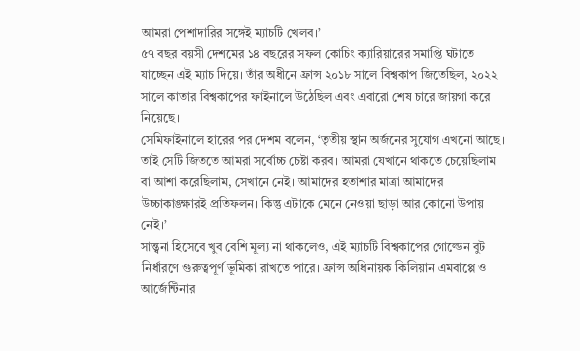আমরা পেশাদারির সঙ্গেই ম্যাচটি খেলব।’
৫৭ বছর বয়সী দেশমের ১৪ বছরের সফল কোচিং ক্যারিয়ারের সমাপ্তি ঘটাতে যাচ্ছেন এই ম্যাচ দিয়ে। তাঁর অধীনে ফ্রান্স ২০১৮ সালে বিশ্বকাপ জিতেছিল, ২০২২ সালে কাতার বিশ্বকাপের ফাইনালে উঠেছিল এবং এবারো শেষ চারে জায়গা করে নিয়েছে।
সেমিফাইনালে হারের পর দেশম বলেন, ‘তৃতীয় স্থান অর্জনের সুযোগ এখনো আছে। তাই সেটি জিততে আমরা সর্বোচ্চ চেষ্টা করব। আমরা যেখানে থাকতে চেয়েছিলাম বা আশা করেছিলাম, সেখানে নেই। আমাদের হতাশার মাত্রা আমাদের উচ্চাকাঙ্ক্ষারই প্রতিফলন। কিন্তু এটাকে মেনে নেওয়া ছাড়া আর কোনো উপায় নেই।’
সান্ত্বনা হিসেবে খুব বেশি মূল্য না থাকলেও, এই ম্যাচটি বিশ্বকাপের গোল্ডেন বুট নির্ধারণে গুরুত্বপূর্ণ ভূমিকা রাখতে পারে। ফ্রান্স অধিনায়ক কিলিয়ান এমবাপ্পে ও আর্জেন্টিনার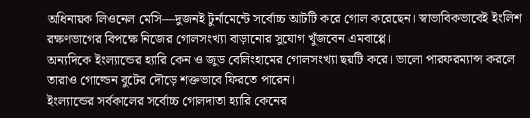অধিনায়ক লিওনেল মেসি—দুজনই টুর্নামেন্টে সর্বোচ্চ আটটি করে গোল করেছেন। স্বাভাবিকভাবেই ইংলিশ রক্ষণভাগের বিপক্ষে নিজের গোলসংখ্যা বাড়ানোর সুযোগ খুঁজবেন এমবাপ্পে।
অন্যদিকে ইংল্যান্ডের হ্যারি কেন ও জুড বেলিংহামের গোলসংখ্যা ছয়টি করে। ভালো পারফরম্যান্স করলে তারাও গোল্ডেন বুটের দৌড়ে শক্তভাবে ফিরতে পারেন।
ইংল্যান্ডের সর্বকালের সর্বোচ্চ গোলদাতা হ্যারি কেনের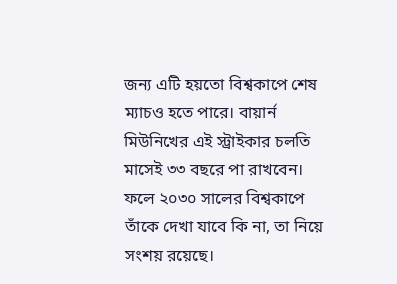জন্য এটি হয়তো বিশ্বকাপে শেষ ম্যাচও হতে পারে। বায়ার্ন মিউনিখের এই স্ট্রাইকার চলতি মাসেই ৩৩ বছরে পা রাখবেন। ফলে ২০৩০ সালের বিশ্বকাপে তাঁকে দেখা যাবে কি না, তা নিয়ে সংশয় রয়েছে।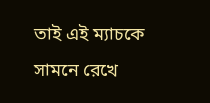তাই এই ম্যাচকে সামনে রেখে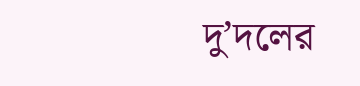দু’দলের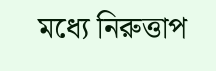মধ্যে নিরুত্তাপ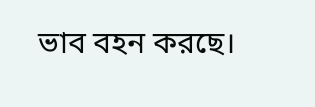ভাব বহন করছে।